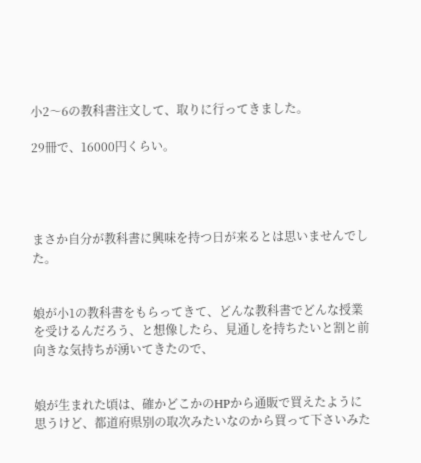小2〜6の教科書注文して、取りに行ってきました。

29冊で、16000円くらい。




まさか自分が教科書に興味を持つ日が来るとは思いませんでした。


娘が小1の教科書をもらってきて、どんな教科書でどんな授業を受けるんだろう、と想像したら、見通しを持ちたいと割と前向きな気持ちが湧いてきたので、


娘が生まれた頃は、確かどこかのHPから通販で買えたように思うけど、都道府県別の取次みたいなのから買って下さいみた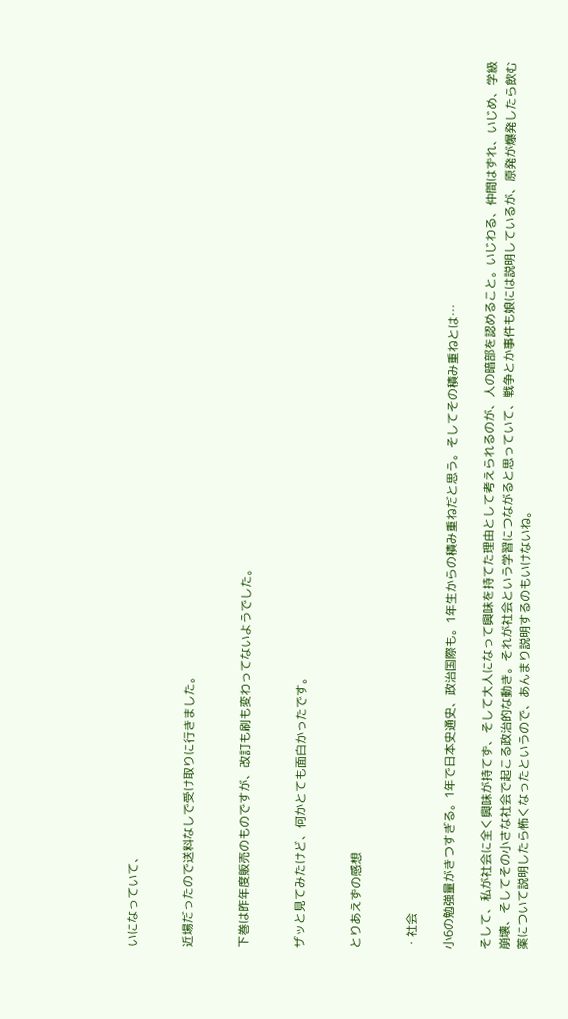いになっていて、


近場だったので送料なしで受け取りに行きました。


下巻は昨年度販売のものですが、改訂も刷も変わってないようでした。


ザッと見てみたけど、何かとても面白かったです。


とりあえずの感想


・社会

小6の勉強量がきつすぎる。1年で日本史通史、政治国際も。1年生からの積み重ねだと思う。そしてその積み重ねとは…

そして、私が社会に全く興味が持てず、そして大人になって興味を持てた理由として考えられるのが、人の暗部を認めること。いじわる、仲間はずれ、いじめ、学級崩壊、そしてその小さな社会で起こる政治的な動き。それが社会という学習につながると思っていて、戦争とか事件も娘には説明しているが、原発が爆発したら飲む薬について説明したら怖くなったというので、あんまり説明するのもいけないね。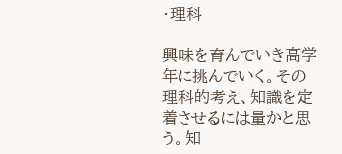・理科

興味を育んでいき高学年に挑んでいく。その理科的考え、知識を定着させるには量かと思う。知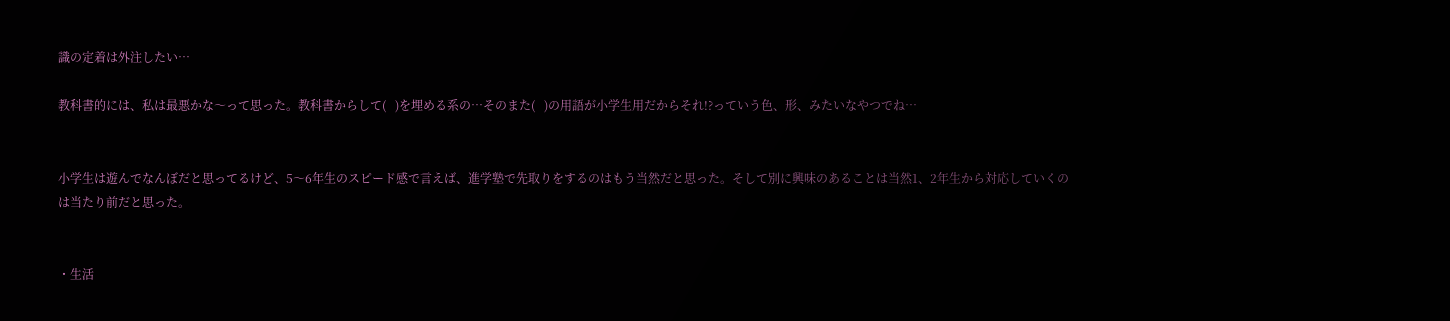識の定着は外注したい…

教科書的には、私は最悪かな〜って思った。教科書からして(   )を埋める系の…そのまた(   )の用語が小学生用だからそれ!?っていう色、形、みたいなやつでね…


小学生は遊んでなんぼだと思ってるけど、5〜6年生のスピード感で言えば、進学塾で先取りをするのはもう当然だと思った。そして別に興味のあることは当然1、2年生から対応していくのは当たり前だと思った。


・生活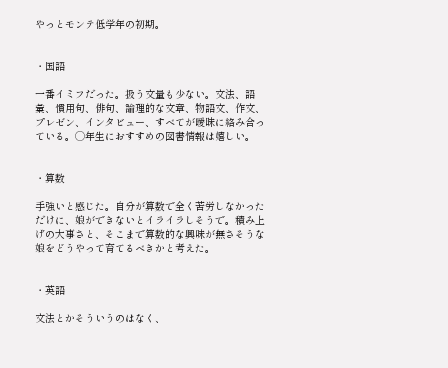やっとモンテ低学年の初期。


・国語

一番イミフだった。扱う文量も少ない。文法、語彙、慣用句、俳句、論理的な文章、物語文、作文、プレゼン、インタビュー、すべてが曖昧に絡み合っている。◯年生におすすめの図書情報は嬉しい。


・算数

手強いと感じた。自分が算数で全く苦労しなかっただけに、娘ができないとイライラしそうで。積み上げの大事さと、そこまで算数的な興味が無さそうな娘をどうやって育てるべきかと考えた。


・英語

文法とかそういうのはなく、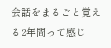会話をまるごと覚える2年間って感じ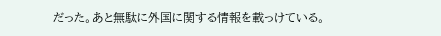だった。あと無駄に外国に関する情報を載っけている。